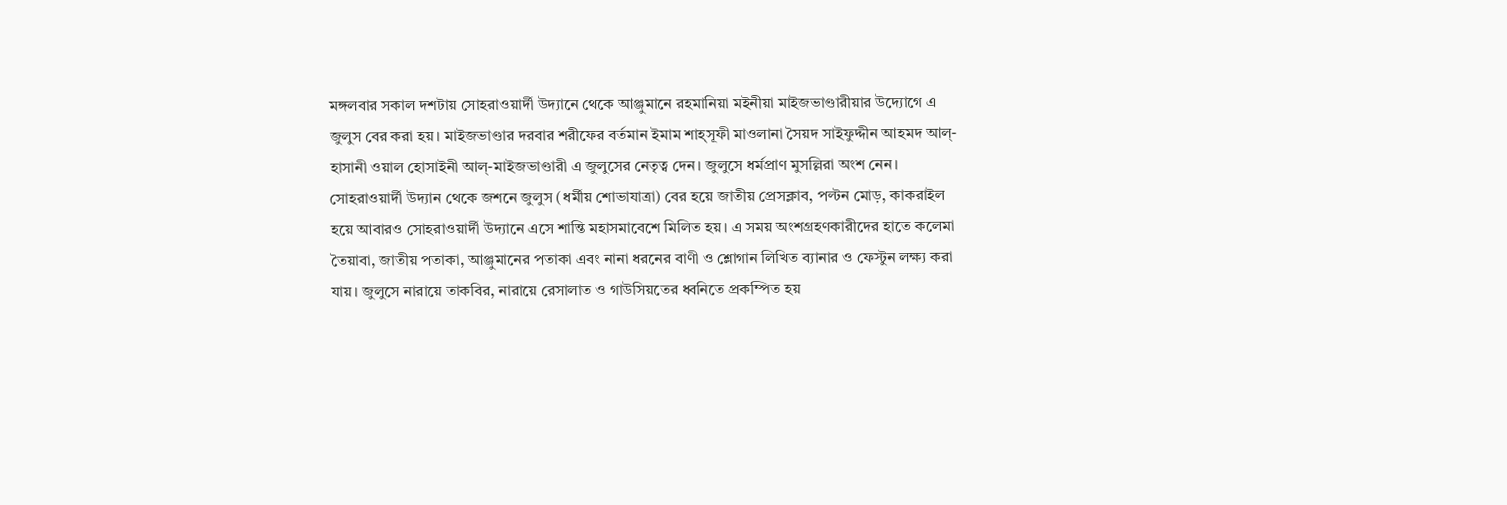মঙ্গলবার সকাল দশটায় সোহরাওয়ার্দী উদ্যানে থেকে আঞ্জুমানে রহমানিয়া মইনীয়া মাইজভাণ্ডারীয়ার উদ্যোগে এ জুলুস বের করা হয়। মাইজভাণ্ডার দরবার শরীফের বর্তমান ইমাম শাহ্সূফী মাওলানা সৈয়দ সাইফুদ্দীন আহমদ আল্-হাসানী ওয়াল হোসাইনী আল্-মাইজভাণ্ডারী এ জুলুসের নেতৃত্ব দেন। জুলুসে ধর্মপ্রাণ মুসল্লিরা অংশ নেন।
সোহরাওয়ার্দী উদ্যান থেকে জশনে জুলুস (ধর্মীয় শোভাযাত্রা) বের হয়ে জাতীয় প্রেসক্লাব, পল্টন মোড়, কাকরাইল হয়ে আবারও সোহরাওয়ার্দী উদ্যানে এসে শান্তি মহাসমাবেশে মিলিত হয়। এ সময় অংশগ্রহণকারীদের হাতে কলেমা তৈয়াবা, জাতীয় পতাকা, আঞ্জুমানের পতাকা এবং নানা ধরনের বাণী ও শ্লোগান লিখিত ব্যানার ও ফেস্টুন লক্ষ্য করা যায়। জুলুসে নারায়ে তাকবির, নারায়ে রেসালাত ও গাউসিয়তের ধ্বনিতে প্রকম্পিত হয়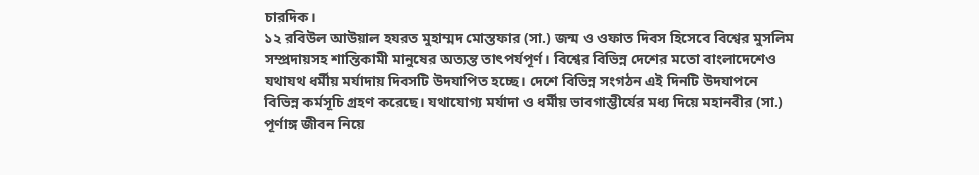চারদিক।
১২ রবিউল আউয়াল হযরত মুহাম্মদ মোস্তফার (সা.) জন্ম ও ওফাত দিবস হিসেবে বিশ্বের মুসলিম সম্প্রদায়সহ শান্তিকামী মানুষের অত্যন্ত তাৎপর্যপূর্ণ। বিশ্বের বিভিন্ন দেশের মতো বাংলাদেশেও যথাযথ ধর্মীয় মর্যাদায় দিবসটি উদযাপিত হচ্ছে। দেশে বিভিন্ন সংগঠন এই দিনটি উদযাপনে বিভিন্ন কর্মসূচি গ্রহণ করেছে। যথাযোগ্য মর্যাদা ও ধর্মীয় ভাবগাম্ভীর্যের মধ্য দিয়ে মহানবীর (সা.) পূর্ণাঙ্গ জীবন নিয়ে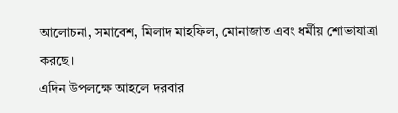আলোচনা, সমাবেশ, মিলাদ মাহফিল, মোনাজাত এবং ধর্মীয় শোভাযাত্রা করছে।
এদিন উপলক্ষে আহলে দরবার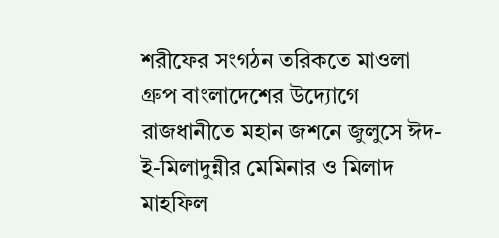শরীফের সংগঠন তরিকতে মাওলা গ্রুপ বাংলাদেশের উদ্যোগে রাজধানীতে মহান জশনে জুলুসে ঈদ-ই-মিলাদুন্নীর মেমিনার ও মিলাদ মাহফিল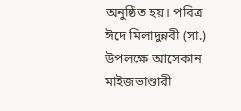অনুষ্ঠিত হয়। পবিত্র ঈদে মিলাদুন্নবী (সা.) উপলক্ষে আসেকান মাইজভাণ্ডারী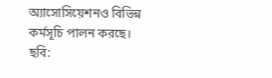অ্যাসোসিয়েশনও বিভিন্ন কর্মসূচি পালন করছে।
ছবি: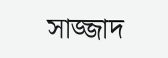সাজ্জাদ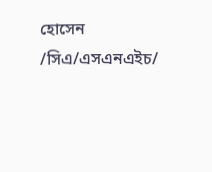হোসেন
/সিএ/এসএনএইচ/